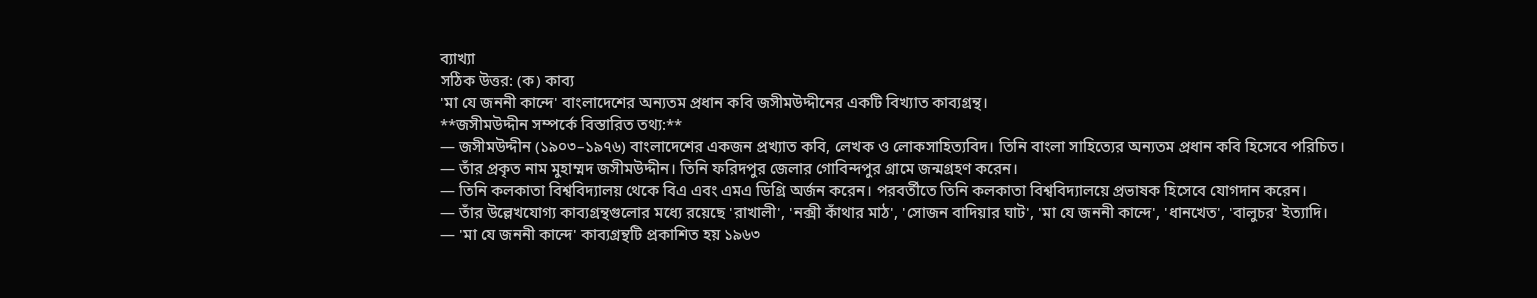ব্যাখ্যা
সঠিক উত্তর: (ক) কাব্য
'মা যে জননী কান্দে' বাংলাদেশের অন্যতম প্রধান কবি জসীমউদ্দীনের একটি বিখ্যাত কাব্যগ্রন্থ।
**জসীমউদ্দীন সম্পর্কে বিস্তারিত তথ্য:**
— জসীমউদ্দীন (১৯০৩–১৯৭৬) বাংলাদেশের একজন প্রখ্যাত কবি, লেখক ও লোকসাহিত্যবিদ। তিনি বাংলা সাহিত্যের অন্যতম প্রধান কবি হিসেবে পরিচিত।
— তাঁর প্রকৃত নাম মুহাম্মদ জসীমউদ্দীন। তিনি ফরিদপুর জেলার গোবিন্দপুর গ্রামে জন্মগ্রহণ করেন।
— তিনি কলকাতা বিশ্ববিদ্যালয় থেকে বিএ এবং এমএ ডিগ্রি অর্জন করেন। পরবর্তীতে তিনি কলকাতা বিশ্ববিদ্যালয়ে প্রভাষক হিসেবে যোগদান করেন।
— তাঁর উল্লেখযোগ্য কাব্যগ্রন্থগুলোর মধ্যে রয়েছে 'রাখালী', 'নক্সী কাঁথার মাঠ', 'সোজন বাদিয়ার ঘাট', 'মা যে জননী কান্দে', 'ধানখেত', 'বালুচর' ইত্যাদি।
— 'মা যে জননী কান্দে' কাব্যগ্রন্থটি প্রকাশিত হয় ১৯৬৩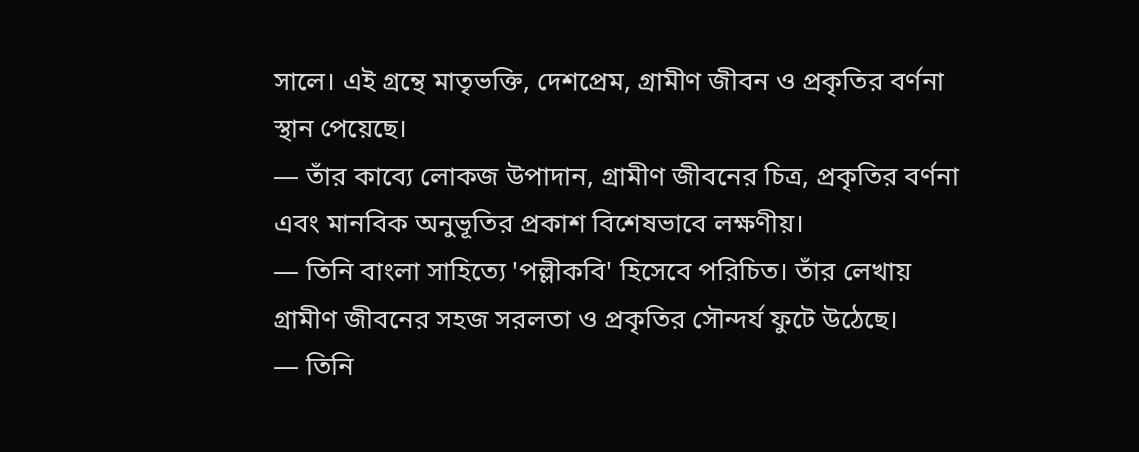সালে। এই গ্রন্থে মাতৃভক্তি, দেশপ্রেম, গ্রামীণ জীবন ও প্রকৃতির বর্ণনা স্থান পেয়েছে।
— তাঁর কাব্যে লোকজ উপাদান, গ্রামীণ জীবনের চিত্র, প্রকৃতির বর্ণনা এবং মানবিক অনুভূতির প্রকাশ বিশেষভাবে লক্ষণীয়।
— তিনি বাংলা সাহিত্যে 'পল্লীকবি' হিসেবে পরিচিত। তাঁর লেখায় গ্রামীণ জীবনের সহজ সরলতা ও প্রকৃতির সৌন্দর্য ফুটে উঠেছে।
— তিনি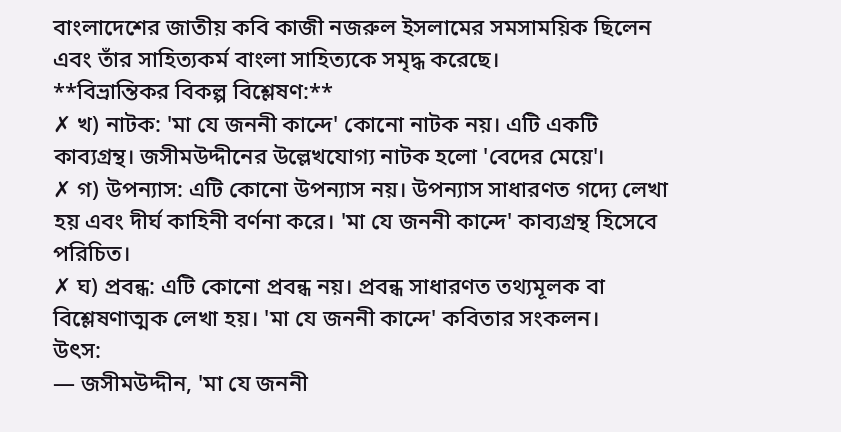বাংলাদেশের জাতীয় কবি কাজী নজরুল ইসলামের সমসাময়িক ছিলেন এবং তাঁর সাহিত্যকর্ম বাংলা সাহিত্যকে সমৃদ্ধ করেছে।
**বিভ্রান্তিকর বিকল্প বিশ্লেষণ:**
✗ খ) নাটক: 'মা যে জননী কান্দে' কোনো নাটক নয়। এটি একটি কাব্যগ্রন্থ। জসীমউদ্দীনের উল্লেখযোগ্য নাটক হলো 'বেদের মেয়ে'।
✗ গ) উপন্যাস: এটি কোনো উপন্যাস নয়। উপন্যাস সাধারণত গদ্যে লেখা হয় এবং দীর্ঘ কাহিনী বর্ণনা করে। 'মা যে জননী কান্দে' কাব্যগ্রন্থ হিসেবে পরিচিত।
✗ ঘ) প্রবন্ধ: এটি কোনো প্রবন্ধ নয়। প্রবন্ধ সাধারণত তথ্যমূলক বা বিশ্লেষণাত্মক লেখা হয়। 'মা যে জননী কান্দে' কবিতার সংকলন।
উৎস:
— জসীমউদ্দীন, 'মা যে জননী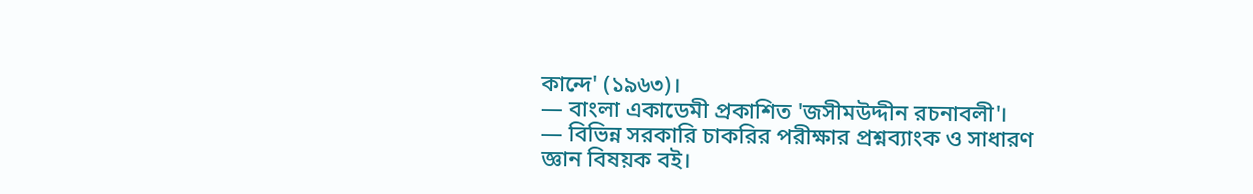কান্দে' (১৯৬৩)।
— বাংলা একাডেমী প্রকাশিত 'জসীমউদ্দীন রচনাবলী'।
— বিভিন্ন সরকারি চাকরির পরীক্ষার প্রশ্নব্যাংক ও সাধারণ জ্ঞান বিষয়ক বই।